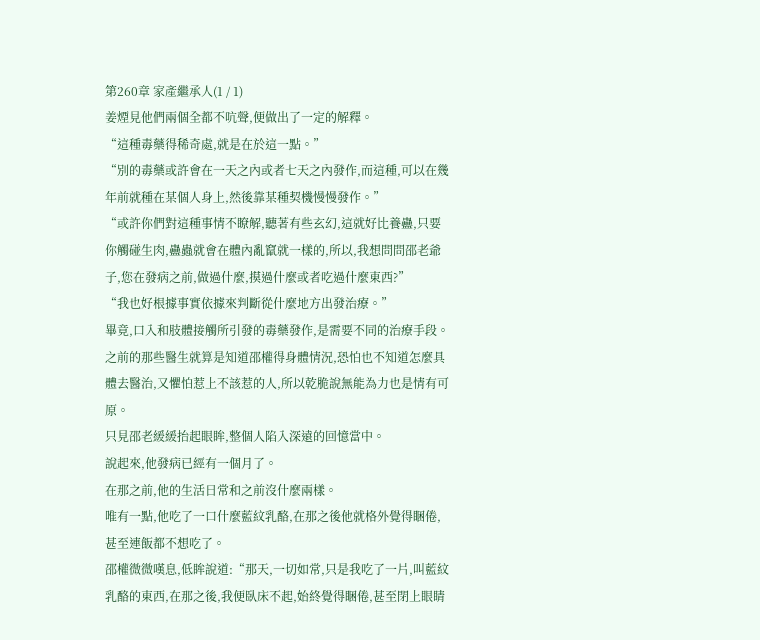第260章 家產繼承人(1 / 1)
姜煙見他們兩個全都不吭聲,便做出了一定的解釋。
“這種毒藥得稀奇處,就是在於這一點。”
“別的毒藥或許會在一天之內或者七天之內發作,而這種,可以在幾年前就種在某個人身上,然後靠某種契機慢慢發作。”
“或許你們對這種事情不瞭解,聽著有些玄幻,這就好比養蠱,只要你觸碰生肉,蠱蟲就會在體內亂竄就一樣的,所以,我想問問邵老爺子,您在發病之前,做過什麼,摸過什麼或者吃過什麼東西?”
“我也好根據事實依據來判斷從什麼地方出發治療。”
畢竟,口入和肢體接觸所引發的毒藥發作,是需要不同的治療手段。
之前的那些醫生就算是知道邵權得身體情況,恐怕也不知道怎麼具體去醫治,又懼怕惹上不該惹的人,所以乾脆說無能為力也是情有可原。
只見邵老緩緩抬起眼眸,整個人陷入深遠的回憶當中。
說起來,他發病已經有一個月了。
在那之前,他的生活日常和之前沒什麼兩樣。
唯有一點,他吃了一口什麼藍紋乳酪,在那之後他就格外覺得睏倦,甚至連飯都不想吃了。
邵權微微嘆息,低眸說道:“那天,一切如常,只是我吃了一片,叫藍紋乳酪的東西,在那之後,我便臥床不起,始終覺得睏倦,甚至閉上眼睛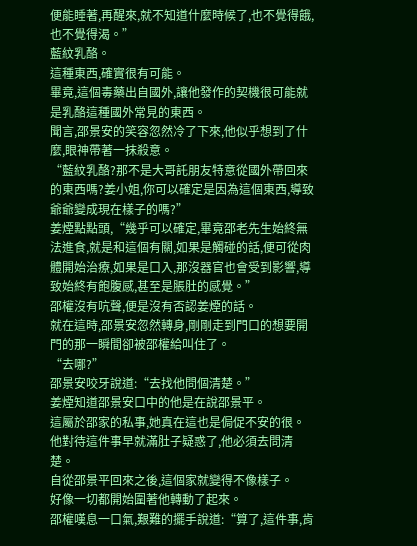便能睡著,再醒來,就不知道什麼時候了,也不覺得餓,也不覺得渴。”
藍紋乳酪。
這種東西,確實很有可能。
畢竟,這個毒藥出自國外,讓他發作的契機很可能就是乳酪這種國外常見的東西。
聞言,邵景安的笑容忽然冷了下來,他似乎想到了什麼,眼神帶著一抹殺意。
“藍紋乳酪?那不是大哥託朋友特意從國外帶回來的東西嗎?姜小姐,你可以確定是因為這個東西,導致爺爺變成現在樣子的嗎?”
姜煙點點頭,“幾乎可以確定,畢竟邵老先生始終無法進食,就是和這個有關,如果是觸碰的話,便可從肉體開始治療,如果是口入,那沒器官也會受到影響,導致始終有飽腹感,甚至是脹肚的感覺。”
邵權沒有吭聲,便是沒有否認姜煙的話。
就在這時,邵景安忽然轉身,剛剛走到門口的想要開門的那一瞬間卻被邵權給叫住了。
“去哪?”
邵景安咬牙說道:“去找他問個清楚。”
姜煙知道邵景安口中的他是在說邵景平。
這屬於邵家的私事,她真在這也是侷促不安的很。
他對待這件事早就滿肚子疑惑了,他必須去問清楚。
自從邵景平回來之後,這個家就變得不像樣子。
好像一切都開始圍著他轉動了起來。
邵權嘆息一口氣,艱難的擺手說道:“算了,這件事,肯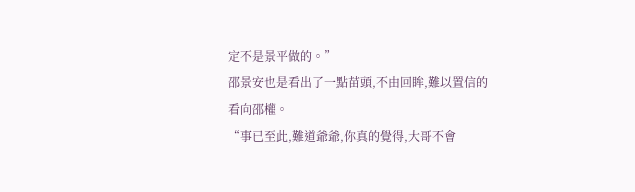定不是景平做的。”
邵景安也是看出了一點苗頭,不由回眸,難以置信的看向邵權。
“事已至此,難道爺爺,你真的覺得,大哥不會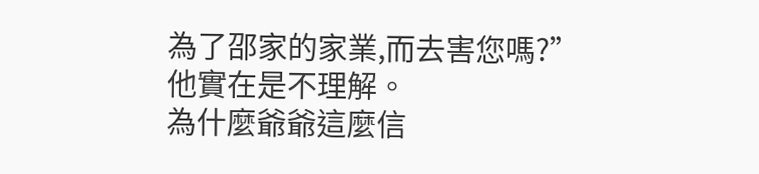為了邵家的家業,而去害您嗎?”
他實在是不理解。
為什麼爺爺這麼信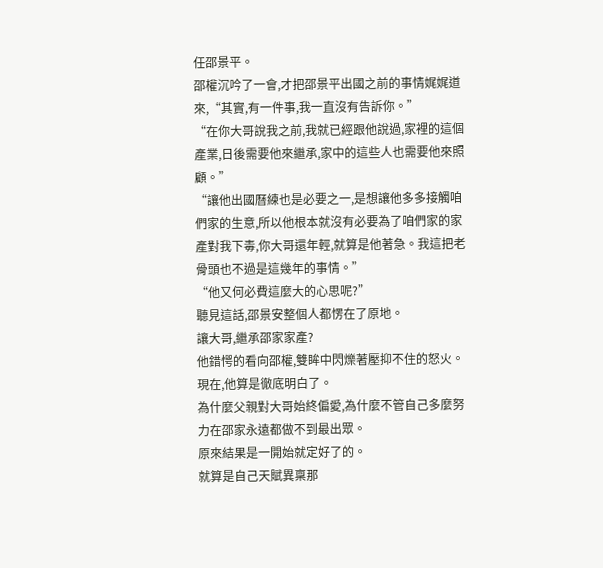任邵景平。
邵權沉吟了一會,才把邵景平出國之前的事情娓娓道來,“其實,有一件事,我一直沒有告訴你。”
“在你大哥說我之前,我就已經跟他說過,家裡的這個產業,日後需要他來繼承,家中的這些人也需要他來照顧。”
“讓他出國曆練也是必要之一,是想讓他多多接觸咱們家的生意,所以他根本就沒有必要為了咱們家的家產對我下毒,你大哥還年輕,就算是他著急。我這把老骨頭也不過是這幾年的事情。”
“他又何必費這麼大的心思呢?”
聽見這話,邵景安整個人都愣在了原地。
讓大哥,繼承邵家家產?
他錯愕的看向邵權,雙眸中閃爍著壓抑不住的怒火。
現在,他算是徹底明白了。
為什麼父親對大哥始終偏愛,為什麼不管自己多麼努力在邵家永遠都做不到最出眾。
原來結果是一開始就定好了的。
就算是自己天賦異稟那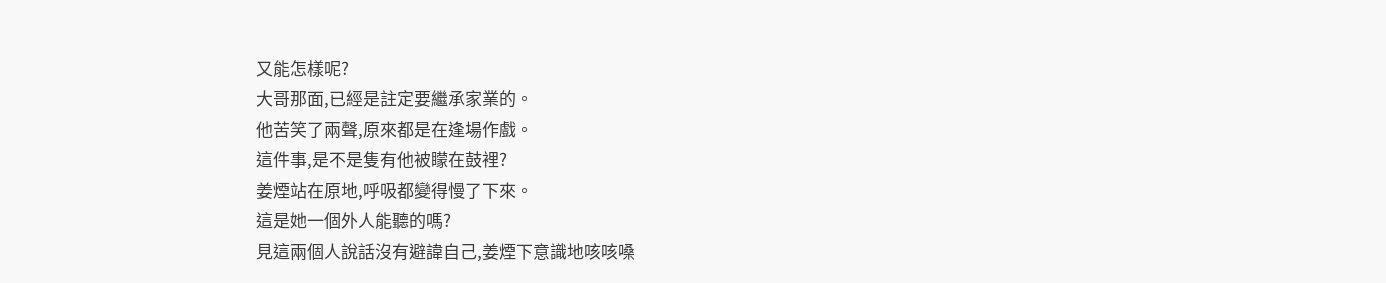又能怎樣呢?
大哥那面,已經是註定要繼承家業的。
他苦笑了兩聲,原來都是在逢場作戲。
這件事,是不是隻有他被矇在鼓裡?
姜煙站在原地,呼吸都變得慢了下來。
這是她一個外人能聽的嗎?
見這兩個人說話沒有避諱自己,姜煙下意識地咳咳嗓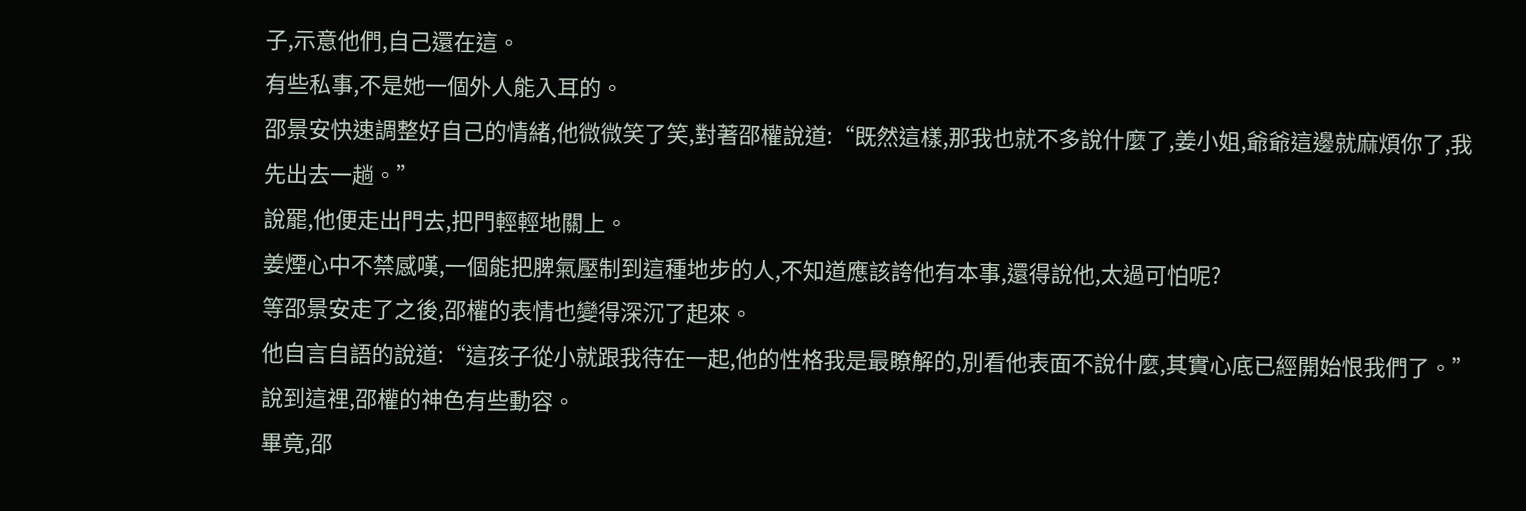子,示意他們,自己還在這。
有些私事,不是她一個外人能入耳的。
邵景安快速調整好自己的情緒,他微微笑了笑,對著邵權說道:“既然這樣,那我也就不多說什麼了,姜小姐,爺爺這邊就麻煩你了,我先出去一趟。”
說罷,他便走出門去,把門輕輕地關上。
姜煙心中不禁感嘆,一個能把脾氣壓制到這種地步的人,不知道應該誇他有本事,還得說他,太過可怕呢?
等邵景安走了之後,邵權的表情也變得深沉了起來。
他自言自語的說道:“這孩子從小就跟我待在一起,他的性格我是最瞭解的,別看他表面不說什麼,其實心底已經開始恨我們了。”
說到這裡,邵權的神色有些動容。
畢竟,邵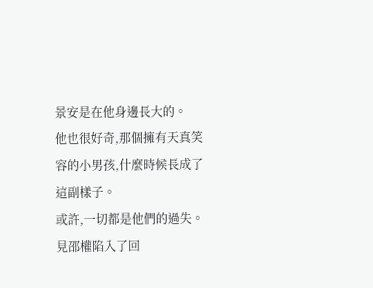景安是在他身邊長大的。
他也很好奇,那個擁有天真笑容的小男孩,什麼時候長成了這副樣子。
或許,一切都是他們的過失。
見邵權陷入了回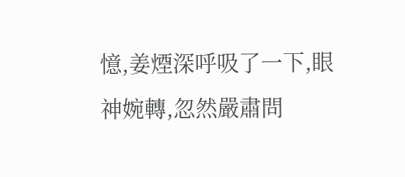憶,姜煙深呼吸了一下,眼神婉轉,忽然嚴肅問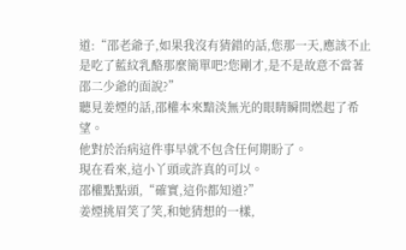道:“邵老爺子,如果我沒有猜錯的話,您那一天,應該不止是吃了藍紋乳酪那麼簡單吧?您剛才,是不是故意不當著邵二少爺的面說?”
聽見姜煙的話,邵權本來黯淡無光的眼睛瞬間燃起了希望。
他對於治病這件事早就不包含任何期盼了。
現在看來,這小丫頭或許真的可以。
邵權點點頭,“確實,這你都知道?”
姜煙挑眉笑了笑,和她猜想的一樣,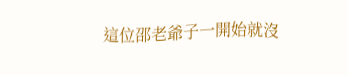這位邵老爺子一開始就沒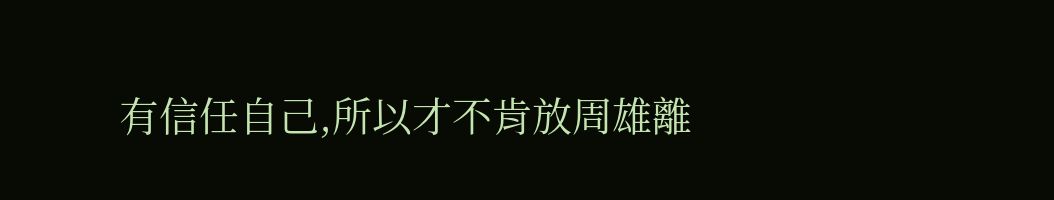有信任自己,所以才不肯放周雄離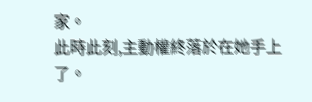家。
此時此刻,主動權終落於在她手上了。